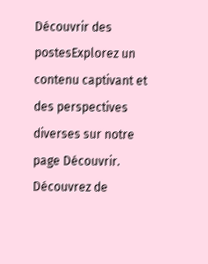Découvrir des postesExplorez un contenu captivant et des perspectives diverses sur notre page Découvrir. Découvrez de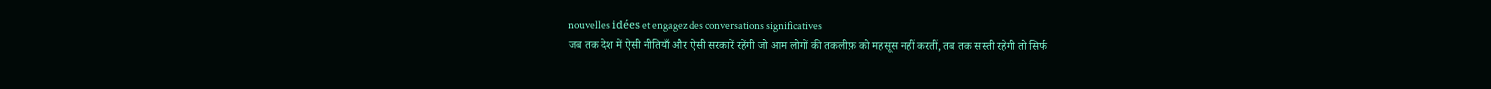nouvelles idées et engagez des conversations significatives
जब तक देश में ऐसी नीतियाँ और ऐसी सरकारें रहेंगी जो आम लोगों की तकलीफ़ को महसूस नहीं करतीं, तब तक सस्ती रहेगी तो सिर्फ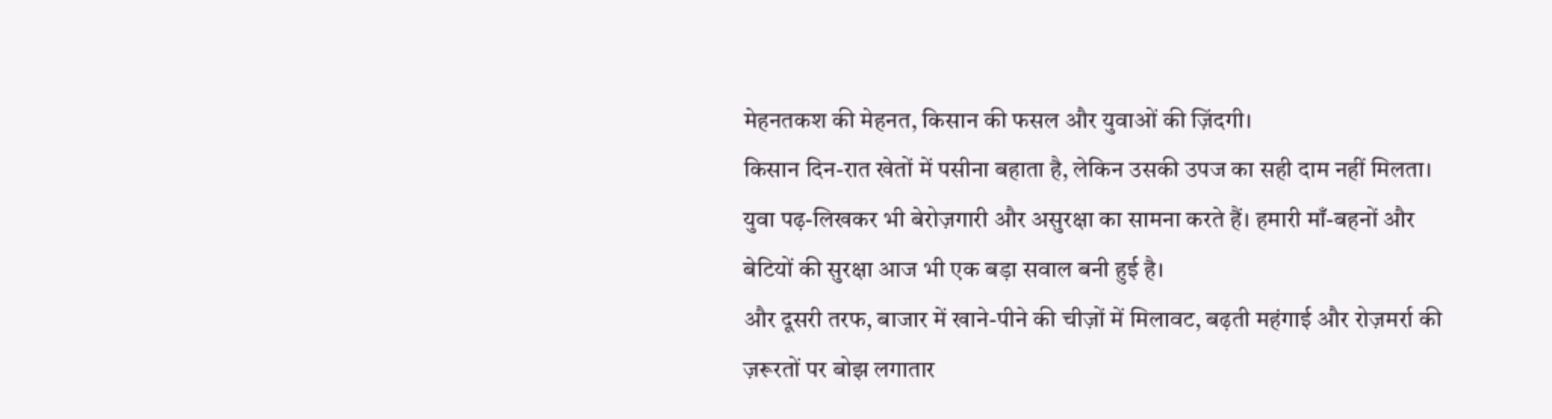मेहनतकश की मेहनत, किसान की फसल और युवाओं की ज़िंदगी।
किसान दिन-रात खेतों में पसीना बहाता है, लेकिन उसकी उपज का सही दाम नहीं मिलता। युवा पढ़-लिखकर भी बेरोज़गारी और असुरक्षा का सामना करते हैं। हमारी माँ-बहनों और बेटियों की सुरक्षा आज भी एक बड़ा सवाल बनी हुई है।
और दूसरी तरफ, बाजार में खाने-पीने की चीज़ों में मिलावट, बढ़ती महंगाई और रोज़मर्रा की ज़रूरतों पर बोझ लगातार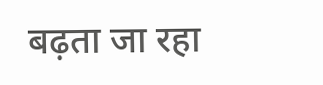बढ़ता जा रहा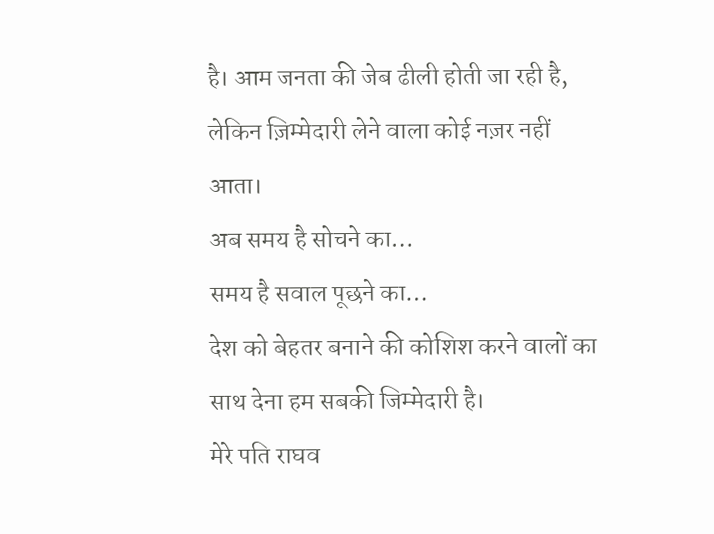है। आम जनता की जेब ढीली होती जा रही है, लेकिन ज़िम्मेदारी लेने वाला कोई नज़र नहीं आता।
अब समय है सोचने का…
समय है सवाल पूछने का…
देश को बेहतर बनाने की कोशिश करने वालों का साथ देना हम सबकी जिम्मेदारी है।
मेरे पति राघव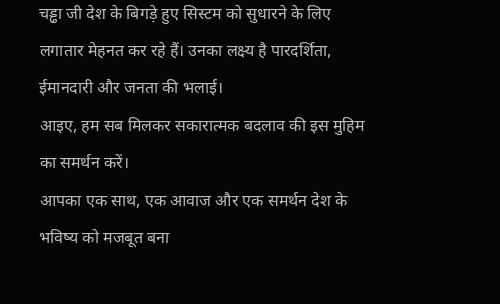चड्ढा जी देश के बिगड़े हुए सिस्टम को सुधारने के लिए लगातार मेहनत कर रहे हैं। उनका लक्ष्य है पारदर्शिता, ईमानदारी और जनता की भलाई।
आइए, हम सब मिलकर सकारात्मक बदलाव की इस मुहिम का समर्थन करें।
आपका एक साथ, एक आवाज और एक समर्थन देश के भविष्य को मजबूत बना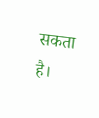सकता है।